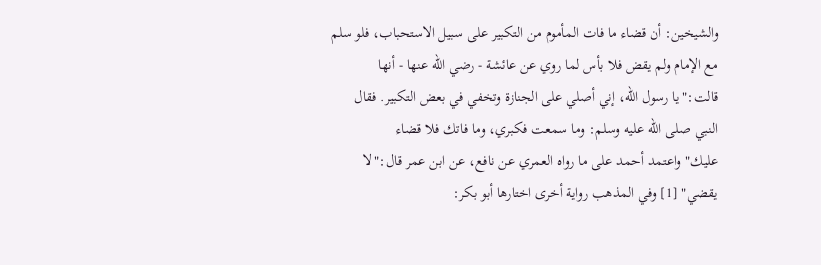والشيخين: أن قضاء ما فات المأموم من التكبير على سبيل الاستحباب، فلو سلم مع الإمام ولم يقض فلا بأس لما روي عن عائشة - رضي الله عنها - أنها قالت:"يا رسول الله، إني أصلي على الجنازة وتخفي في بعض التكبير. فقال النبي صلى الله عليه وسلم: وما سمعت فكبري، وما فاتك فلا قضاء عليك"واعتمد أحمد على ما رواه العمري عن نافع، عن ابن عمر قال:"لا يقضي" [1] وفي المذهب رواية أخرى اختارها أبو بكر: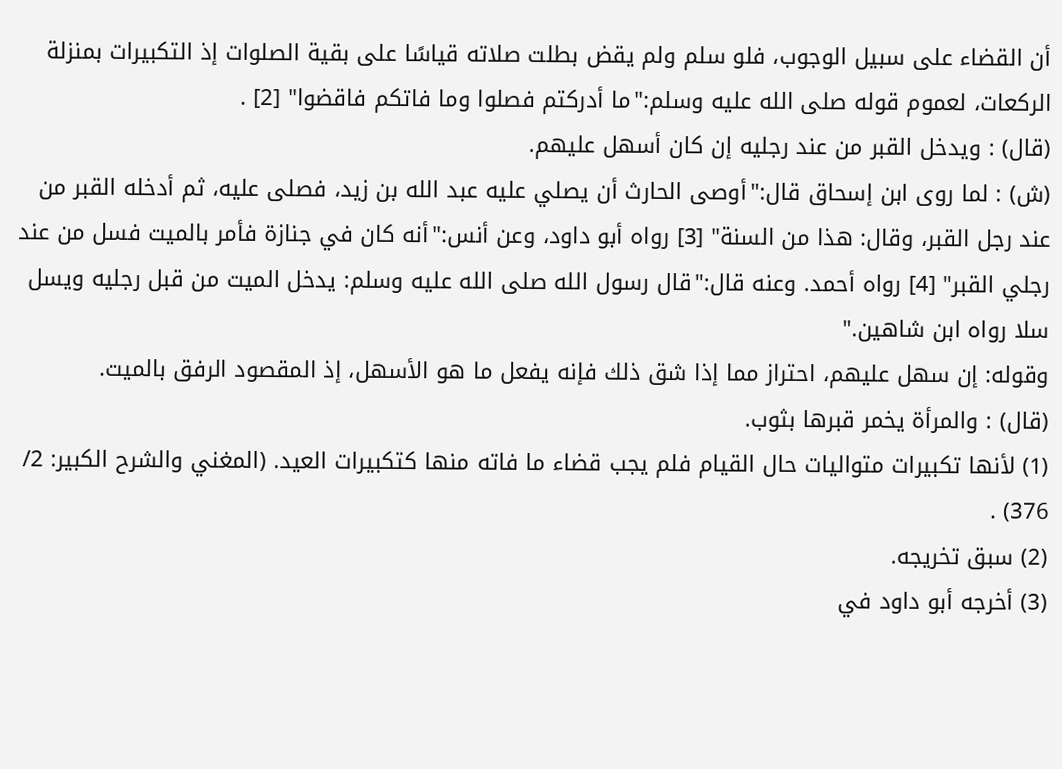أن القضاء على سبيل الوجوب، فلو سلم ولم يقض بطلت صلاته قياسًا على بقية الصلوات إذ التكبيرات بمنزلة الركعات، لعموم قوله صلى الله عليه وسلم:"ما أدركتم فصلوا وما فاتكم فاقضوا" [2] .
(قال) : ويدخل القبر من عند رجليه إن كان أسهل عليهم.
(ش) : لما روى ابن إسحاق قال:"أوصى الحارث أن يصلي عليه عبد الله بن زيد، فصلى عليه، ثم أدخله القبر من عند رجل القبر، وقال: هذا من السنة" [3] رواه أبو داود، وعن أنس:"أنه كان في جنازة فأمر بالميت فسل من عند رجلي القبر" [4] رواه أحمد. وعنه قال:"قال رسول الله صلى الله عليه وسلم: يدخل الميت من قبل رجليه ويسل سلا رواه ابن شاهين."
وقوله: إن سهل عليهم، احتراز مما إذا شق ذلك فإنه يفعل ما هو الأسهل، إذ المقصود الرفق بالميت.
(قال) : والمرأة يخمر قبرها بثوب.
(1) لأنها تكبيرات متواليات حال القيام فلم يجب قضاء ما فاته منها كتكبيرات العيد. (المغني والشرح الكبير: 2/ 376) .
(2) سبق تخريجه.
(3) أخرجه أبو داود في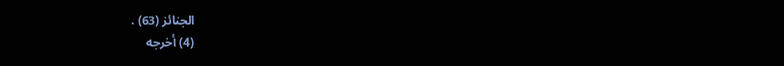الجنائز (63) .
(4) أخرجه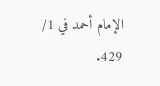الإمام أحمد في 1/ 429.